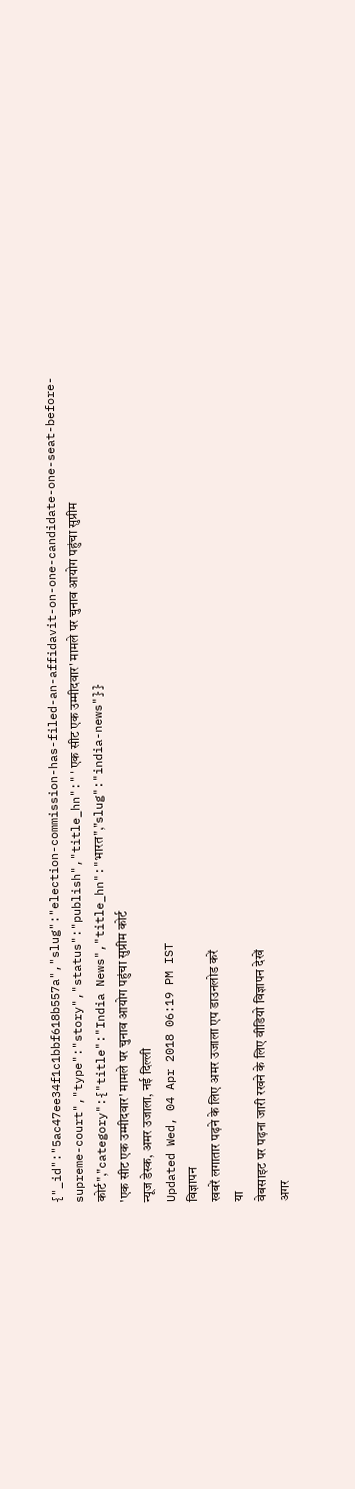{"_id":"5ac47ee34f1c1bbf618b557a","slug":"election-commission-has-filed-an-affidavit-on-one-candidate-one-seat-before-supreme-court","type":"story","status":"publish","title_hn":"'एक सीट एक उम्मीदवार' मामले पर चुनाव आयोग पहुंचा सुप्रीम कोर्ट","category":{"title":"India News","title_hn":"भारत","slug":"india-news"}}
'एक सीट एक उम्मीदवार' मामले पर चुनाव आयोग पहुंचा सुप्रीम कोर्ट
न्यूज डेस्क, अमर उजाला, नई दिल्ली
Updated Wed, 04 Apr 2018 06:19 PM IST
विज्ञापन
खबरें लगातार पढ़ने के लिए अमर उजाला एप डाउनलोड करें
या
वेबसाइट पर पढ़ना जारी रखने के लिए वीडियो विज्ञापन देखें
अगर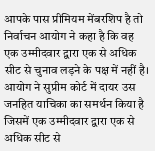आपके पास प्रीमियम मेंबरशिप है तो
निर्वाचन आयोग ने कहा है कि वह एक उम्मीदवार द्वारा एक से अधिक सीट से चुनाव लड़ने के पक्ष में नहीं है। आयोग ने सुप्रीम कोर्ट में दायर उस जनहित याचिका का समर्थन किया है जिसमें एक उम्मीदवार द्वारा एक से अधिक सीट से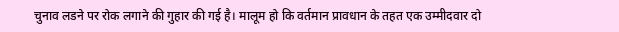चुनाव लडने पर रोक लगाने की गुहार की गई है। मालूम हो कि वर्तमान प्रावधान के तहत एक उम्मीदवार दो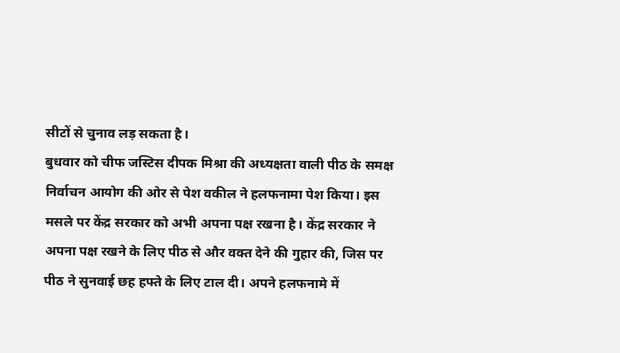सीटों से चुनाव लड़ सकता है।
बुधवार को चीफ जस्टिस दीपक मिश्रा की अध्यक्षता वाली पीठ के समक्ष निर्वाचन आयोग की ओर से पेश वकील ने हलफनामा पेश किया। इस मसले पर केंद्र सरकार को अभी अपना पक्ष रखना है। केंद्र सरकार ने अपना पक्ष रखने के लिए पीठ से और वक्त देने की गुहार की, जिस पर पीठ ने सुनवाई छह हफ्ते के लिए टाल दी। अपने हलफनामे में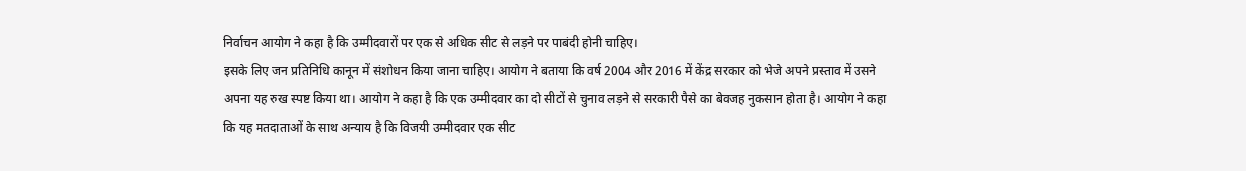निर्वाचन आयोग ने कहा है कि उम्मीदवारों पर एक से अधिक सीट से लड़ने पर पाबंदी होनी चाहिए।
इसके लिए जन प्रतिनिधि कानून में संशोधन किया जाना चाहिए। आयोग ने बताया कि वर्ष 2004 और 2016 में केंद्र सरकार को भेजे अपने प्रस्ताव में उसने अपना यह रुख स्पष्ट किया था। आयोग ने कहा है कि एक उम्मीदवार का दो सीटों से चुनाव लड़ने से सरकारी पैसे का बेवजह नुकसान होता है। आयोग ने कहा कि यह मतदाताओं के साथ अन्याय है कि विजयी उम्मीदवार एक सीट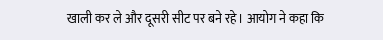खाली कर ले और दूसरी सीट पर बने रहे। आयोग ने कहा कि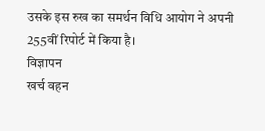उसके इस रुख का समर्थन विधि आयोग ने अपनी 255वीं रिपोर्ट में किया है।
विज्ञापन
खर्च वहन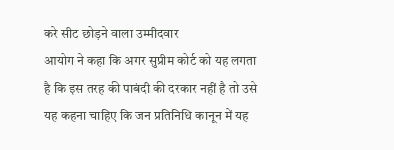करे सीट छोड़ने वाला उम्मीदवार
आयोग ने कहा कि अगर सुप्रीम कोर्ट को यह लगता है कि इस तरह की पाबंदी की दरकार नहीं है तो उसे यह कहना चाहिए कि जन प्रतिनिधि कानून में यह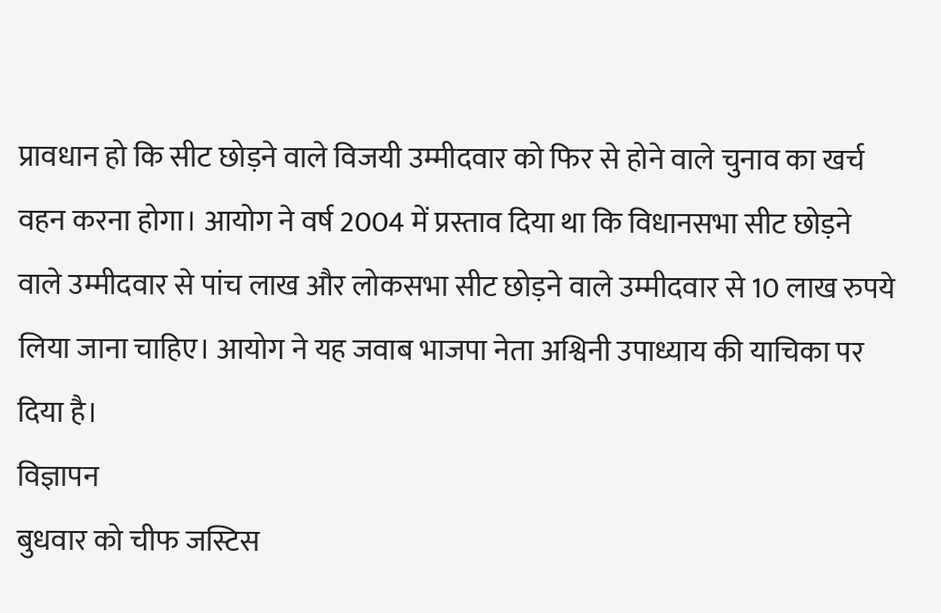प्रावधान हो कि सीट छोड़ने वाले विजयी उम्मीदवार को फिर से होने वाले चुनाव का खर्च वहन करना होगा। आयोग ने वर्ष 2004 में प्रस्ताव दिया था कि विधानसभा सीट छोड़ने वाले उम्मीदवार से पांच लाख और लोकसभा सीट छोड़ने वाले उम्मीदवार से 10 लाख रुपये लिया जाना चाहिए। आयोग ने यह जवाब भाजपा नेता अश्विनी उपाध्याय की याचिका पर दिया है।
विज्ञापन
बुधवार को चीफ जस्टिस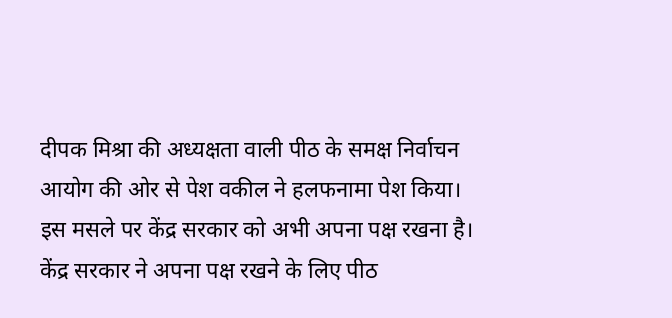दीपक मिश्रा की अध्यक्षता वाली पीठ के समक्ष निर्वाचन आयोग की ओर से पेश वकील ने हलफनामा पेश किया। इस मसले पर केंद्र सरकार को अभी अपना पक्ष रखना है। केंद्र सरकार ने अपना पक्ष रखने के लिए पीठ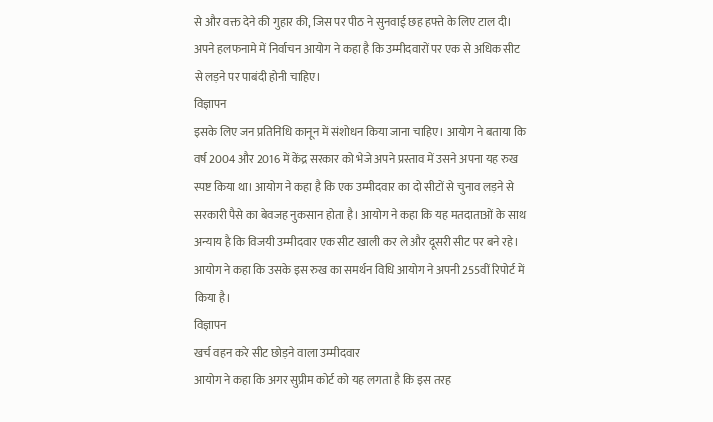से और वक्त देने की गुहार की, जिस पर पीठ ने सुनवाई छह हफ्ते के लिए टाल दी। अपने हलफनामे में निर्वाचन आयोग ने कहा है कि उम्मीदवारों पर एक से अधिक सीट से लड़ने पर पाबंदी होनी चाहिए।
विज्ञापन
इसके लिए जन प्रतिनिधि कानून में संशोधन किया जाना चाहिए। आयोग ने बताया कि वर्ष 2004 और 2016 में केंद्र सरकार को भेजे अपने प्रस्ताव में उसने अपना यह रुख स्पष्ट किया था। आयोग ने कहा है कि एक उम्मीदवार का दो सीटों से चुनाव लड़ने से सरकारी पैसे का बेवजह नुकसान होता है। आयोग ने कहा कि यह मतदाताओं के साथ अन्याय है कि विजयी उम्मीदवार एक सीट खाली कर ले और दूसरी सीट पर बने रहे। आयोग ने कहा कि उसके इस रुख का समर्थन विधि आयोग ने अपनी 255वीं रिपोर्ट में किया है।
विज्ञापन
खर्च वहन करे सीट छोड़ने वाला उम्मीदवार
आयोग ने कहा कि अगर सुप्रीम कोर्ट को यह लगता है कि इस तरह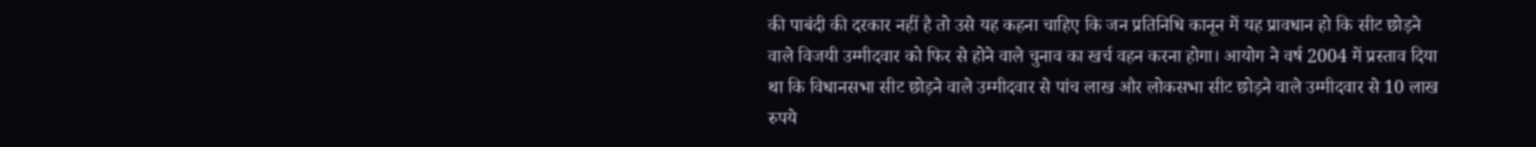की पाबंदी की दरकार नहीं है तो उसे यह कहना चाहिए कि जन प्रतिनिधि कानून में यह प्रावधान हो कि सीट छोड़ने वाले विजयी उम्मीदवार को फिर से होने वाले चुनाव का खर्च वहन करना होगा। आयोग ने वर्ष 2004 में प्रस्ताव दिया था कि विधानसभा सीट छोड़ने वाले उम्मीदवार से पांच लाख और लोकसभा सीट छोड़ने वाले उम्मीदवार से 10 लाख रुपये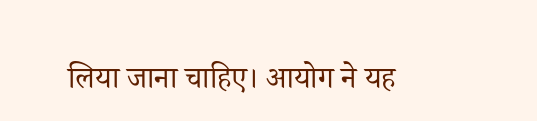लिया जाना चाहिए। आयोग ने यह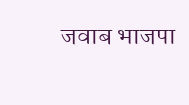जवाब भाजपा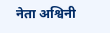नेता अश्विनी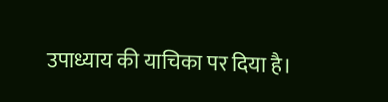उपाध्याय की याचिका पर दिया है।